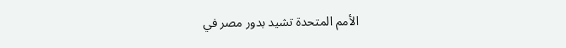الأمم المتحدة تشيد بدور مصر في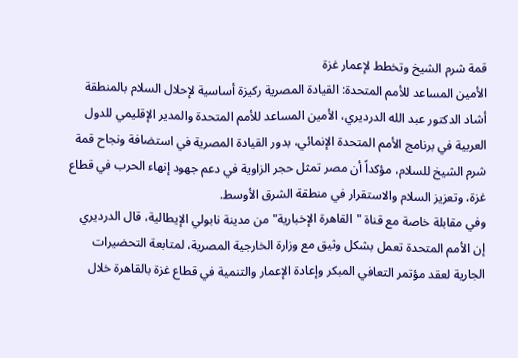قمة شرم الشيخ وتخطط لإعمار غزة
الأمين المساعد للأمم المتحدة: القيادة المصرية ركيزة أساسية لإحلال السلام بالمنطقة
أشاد الدكتور عبد الله الدرديري، الأمين المساعد للأمم المتحدة والمدير الإقليمي للدول العربية في برنامج الأمم المتحدة الإنمائي، بدور القيادة المصرية في استضافة ونجاح قمة شرم الشيخ للسلام، مؤكداً أن مصر تمثل حجر الزاوية في دعم جهود إنهاء الحرب في قطاع غزة، وتعزيز السلام والاستقرار في منطقة الشرق الأوسط.
وفي مقابلة خاصة مع قناة "القاهرة الإخبارية" من مدينة نابولي الإيطالية، قال الدرديري إن الأمم المتحدة تعمل بشكل وثيق مع وزارة الخارجية المصرية، لمتابعة التحضيرات الجارية لعقد مؤتمر التعافي المبكر وإعادة الإعمار والتنمية في قطاع غزة بالقاهرة خلال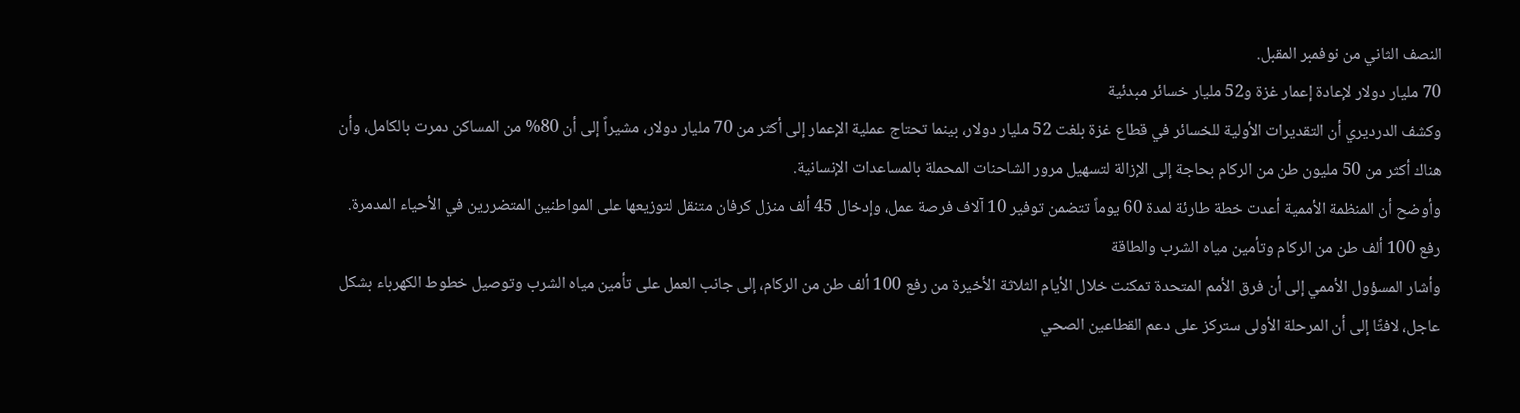النصف الثاني من نوفمبر المقبل.
70 مليار دولار لإعادة إعمار غزة و52 مليار خسائر مبدئية
وكشف الدرديري أن التقديرات الأولية للخسائر في قطاع غزة بلغت 52 مليار دولار، بينما تحتاج عملية الإعمار إلى أكثر من 70 مليار دولار، مشيراً إلى أن 80% من المساكن دمرت بالكامل، وأن هناك أكثر من 50 مليون طن من الركام بحاجة إلى الإزالة لتسهيل مرور الشاحنات المحملة بالمساعدات الإنسانية.
وأوضح أن المنظمة الأممية أعدت خطة طارئة لمدة 60 يوماً تتضمن توفير 10 آلاف فرصة عمل، وإدخال 45 ألف منزل كرفان متنقل لتوزيعها على المواطنين المتضررين في الأحياء المدمرة.
رفع 100 ألف طن من الركام وتأمين مياه الشرب والطاقة
وأشار المسؤول الأممي إلى أن فرق الأمم المتحدة تمكنت خلال الأيام الثلاثة الأخيرة من رفع 100 ألف طن من الركام، إلى جانب العمل على تأمين مياه الشرب وتوصيل خطوط الكهرباء بشكل عاجل، لافتًا إلى أن المرحلة الأولى ستركز على دعم القطاعين الصحي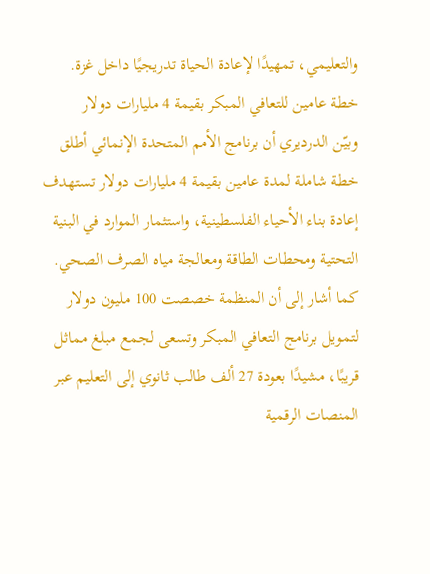والتعليمي، تمهيدًا لإعادة الحياة تدريجيًا داخل غزة.
خطة عامين للتعافي المبكر بقيمة 4 مليارات دولار
وبيّن الدرديري أن برنامج الأمم المتحدة الإنمائي أطلق خطة شاملة لمدة عامين بقيمة 4 مليارات دولار تستهدف إعادة بناء الأحياء الفلسطينية، واستثمار الموارد في البنية التحتية ومحطات الطاقة ومعالجة مياه الصرف الصحي.
كما أشار إلى أن المنظمة خصصت 100 مليون دولار لتمويل برنامج التعافي المبكر وتسعى لجمع مبلغ مماثل قريبًا، مشيدًا بعودة 27 ألف طالب ثانوي إلى التعليم عبر المنصات الرقمية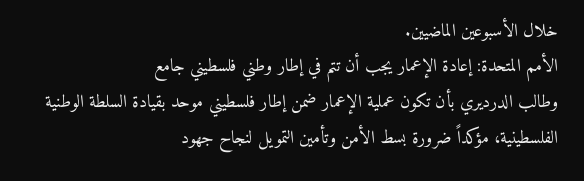خلال الأسبوعين الماضيين.
الأمم المتحدة: إعادة الإعمار يجب أن تتم في إطار وطني فلسطيني جامع
وطالب الدرديري بأن تكون عملية الإعمار ضمن إطار فلسطيني موحد بقيادة السلطة الوطنية الفلسطينية، مؤكداً ضرورة بسط الأمن وتأمين التمويل لنجاح جهود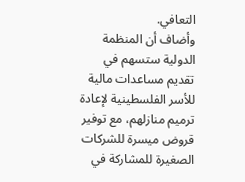التعافي.
وأضاف أن المنظمة الدولية ستسهم في تقديم مساعدات مالية للأسر الفلسطينية لإعادة ترميم منازلهم، مع توفير قروض ميسرة للشركات الصغيرة للمشاركة في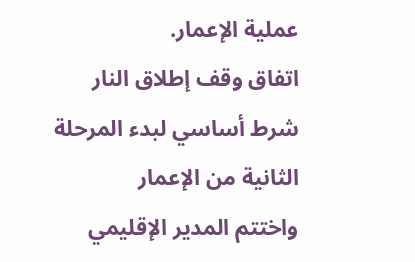عملية الإعمار.
اتفاق وقف إطلاق النار شرط أساسي لبدء المرحلة الثانية من الإعمار
واختتم المدير الإقليمي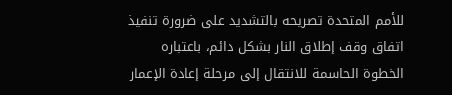للأمم المتحدة تصريحه بالتشديد على ضرورة تنفيذ اتفاق وقف إطلاق النار بشكل دائم، باعتباره الخطوة الحاسمة للانتقال إلى مرحلة إعادة الإعمار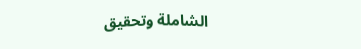الشاملة وتحقيق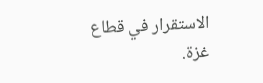الاستقرار في قطاع غزة.